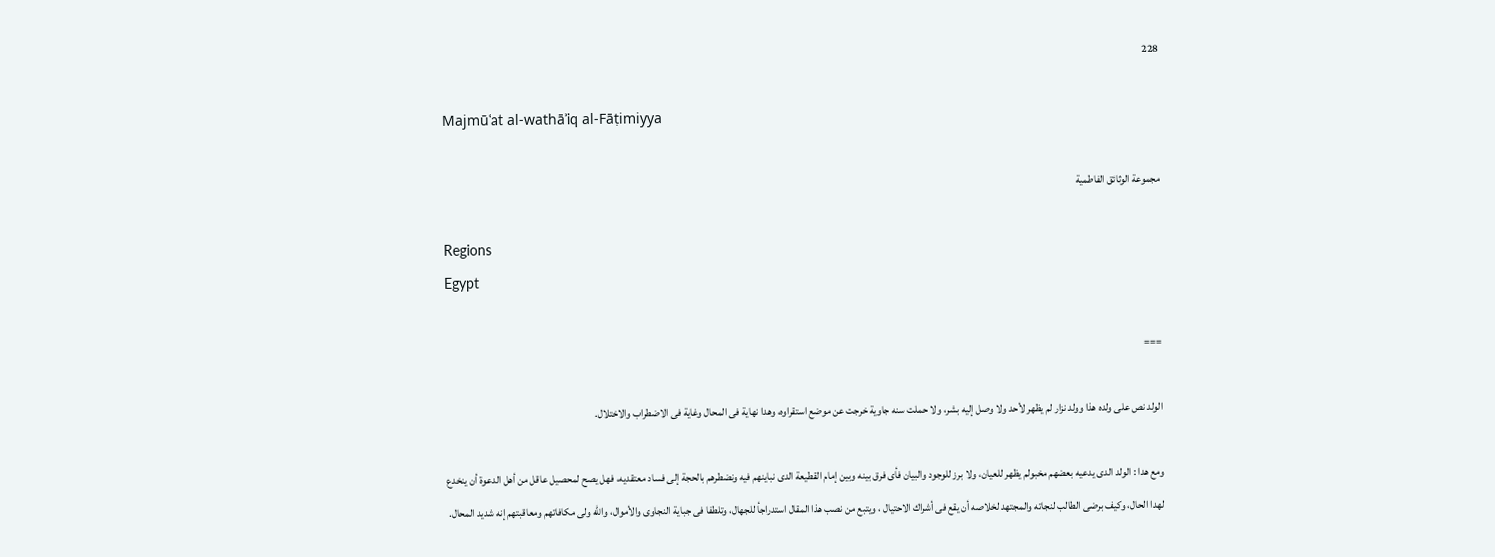228

Majmūʿat al-wathāʾiq al-Fāṭimiyya

مجموعة الوثائق الفاطمية

Regions
Egypt

===

الولد نص على ولده هذا وولد نزار لم يظهر لأحد ولا وصل إليه بشر، ولا حملت سنه جاوية خرجت عن موضع استقراوه، وهدا نهاية فى المحال وغاية فى الاضطراب والاختلال.

ومع هدا : الولد الدى يدعيه بعضهم مخبولم يظهر للعيان، ولا برز للوجود والبيان فأى فرق بينه وبين إمام القطيعة الدى نباينهم فيه ونضطرهم بالحجة إلى فساد معتقديه، فهل يصح لمحصيل عاقل من أهل الدعوة أن ينخدع لهدا الحال، وكيف برضى الطالب لنجاته والمجتهد لخلاصه أن يقع فى أشراك الاحتيال ، ويتبع من نصب هذا المقال استدراجأ للجهال، وتلطفا فى جباية النجاوى والأموال، والله ولى مكافاتهم ومعاقبتهم إنه شديد المحال.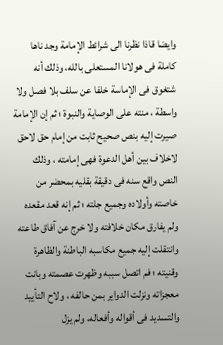وايضا قاذا نظرنا الى شرائط الإمامة وجد ناها كاملة فى هولانا المستعلى بالله، وذلك أنه شتغوق فى الإماسة خلفا عن سلف بلا فصل ولا واسطة ، منته على الوصاية والنبوة ؛ ثم إن الإمامة صيرت إليه بنص صحيح ثابت من إمام حق لاحق لاخلاف بين أهل الدعوة فهى إمامته ، وذلك النص واقع سنه فى دقيقة بقليه بمحضر من خاصته وأولاده وجميع جلته ؛ ثم إنه قعد مقعده ولم يفارق مكان خلافته ولا خرج عن آفاق طاعته وانتقلت إليه جميع مكاسبه الباطنة والظاهرة وقنيته ؛ فم اتصل سببه وظهرت عصمته وبانت معجزاته ونزلت الدواير بمن حالفه ، ولاح التأييد والتسديد فى أقواله وأفعاله، ولم يزل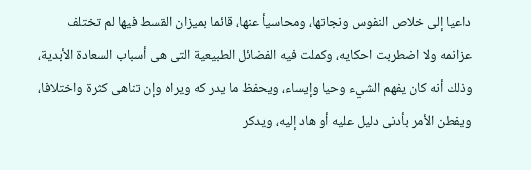داعيا إلى خلاص النفوس ونجاتها، ومحاسيأ عنها، قائما بميزان القسط فيها لم تختلف عزانمه ولا اضطربت احكايه، وكملت فيه الفضائل الطبيعية التى هى أسباب السعادة الأبدية، وذلك أنه كان يفهم الشيء وحيا وإيساء، ويحفظ ما يدر كه ويراه وإن تناهى كثرة واختلافا، ويفطن الأمر بأدنى دليل عليه أو هاد إليه، ويدكر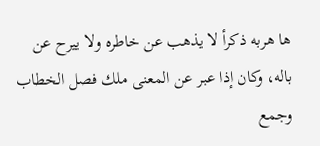ها هربه ذكرأ لا يذهب عن خاطره ولا ييرح عن باله، وكان إذا عبر عن المعنى ملك فصل الخطاب وجمع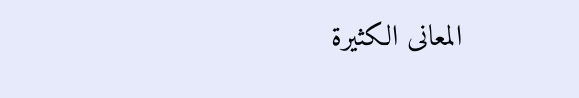المعانى الكثيرة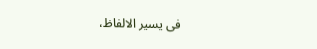فى يسير الالفاظ،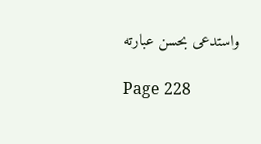واستدعى بحسن عبارته

Page 228